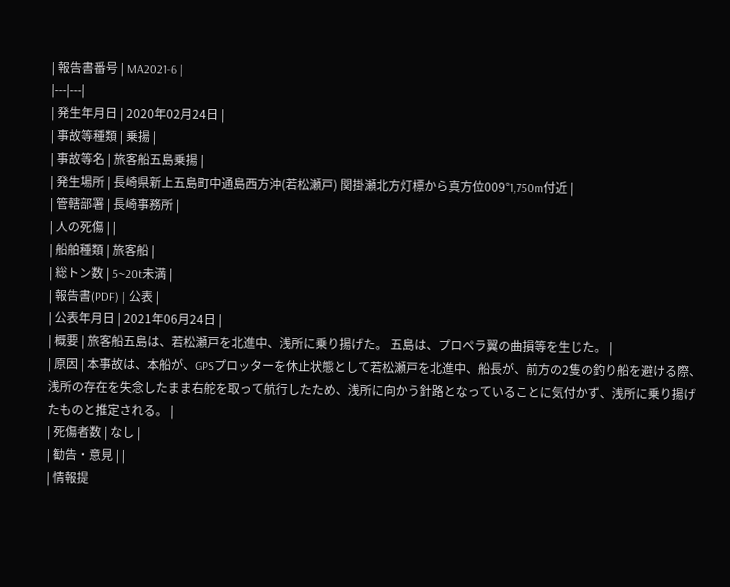| 報告書番号 | MA2021-6 |
|---|---|
| 発生年月日 | 2020年02月24日 |
| 事故等種類 | 乗揚 |
| 事故等名 | 旅客船五島乗揚 |
| 発生場所 | 長崎県新上五島町中通島西方沖(若松瀬戸) 関掛瀬北方灯標から真方位009°1,750m付近 |
| 管轄部署 | 長崎事務所 |
| 人の死傷 | |
| 船舶種類 | 旅客船 |
| 総トン数 | 5~20t未満 |
| 報告書(PDF) | 公表 |
| 公表年月日 | 2021年06月24日 |
| 概要 | 旅客船五島は、若松瀬戸を北進中、浅所に乗り揚げた。 五島は、プロペラ翼の曲損等を生じた。 |
| 原因 | 本事故は、本船が、GPSプロッターを休止状態として若松瀬戸を北進中、船長が、前方の2隻の釣り船を避ける際、浅所の存在を失念したまま右舵を取って航行したため、浅所に向かう針路となっていることに気付かず、浅所に乗り揚げたものと推定される。 |
| 死傷者数 | なし |
| 勧告・意見 | |
| 情報提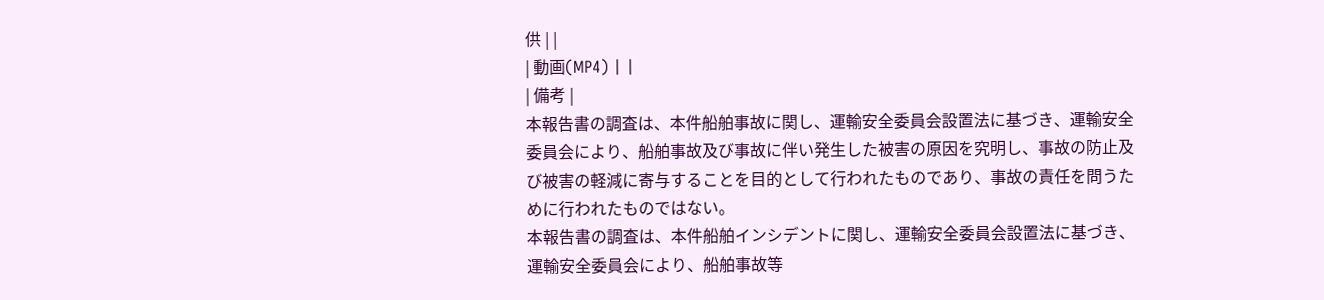供 | |
| 動画(MP4) | |
| 備考 |
本報告書の調査は、本件船舶事故に関し、運輸安全委員会設置法に基づき、運輸安全委員会により、船舶事故及び事故に伴い発生した被害の原因を究明し、事故の防止及び被害の軽減に寄与することを目的として行われたものであり、事故の責任を問うために行われたものではない。
本報告書の調査は、本件船舶インシデントに関し、運輸安全委員会設置法に基づき、運輸安全委員会により、船舶事故等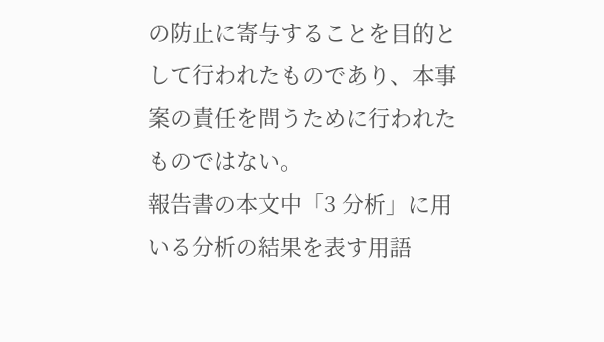の防止に寄与することを目的として行われたものであり、本事案の責任を問うために行われたものではない。
報告書の本文中「3 分析」に用いる分析の結果を表す用語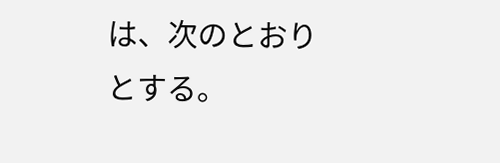は、次のとおりとする。